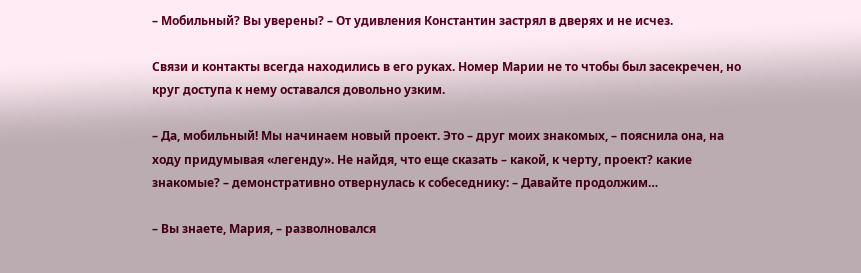– Мобильный? Вы уверены? – От удивления Константин застрял в дверях и не исчез.

Связи и контакты всегда находились в его руках. Номер Марии не то чтобы был засекречен, но круг доступа к нему оставался довольно узким.

– Да, мобильный! Мы начинаем новый проект. Это – друг моих знакомых, – пояснила она, на ходу придумывая «легенду». Не найдя, что еще сказать – какой, к черту, проект? какие знакомые? – демонстративно отвернулась к собеседнику: – Давайте продолжим…

– Вы знаете, Мария, – разволновался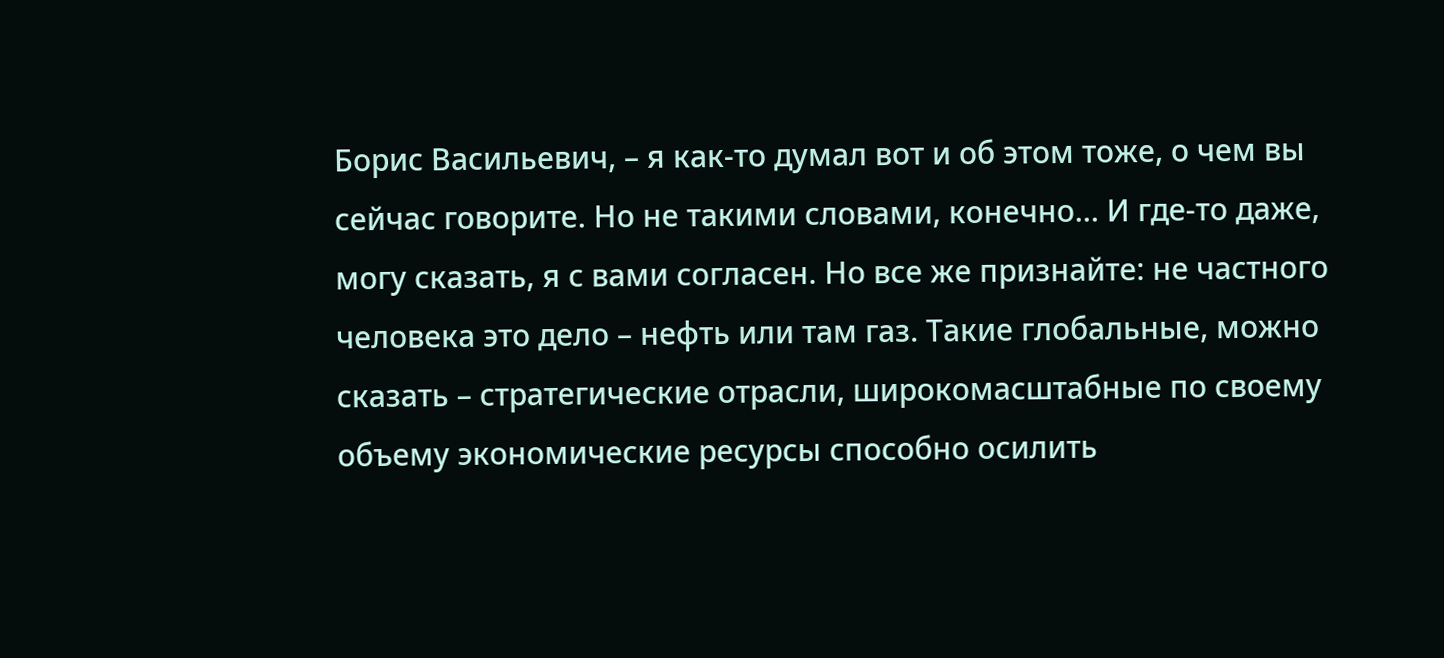Борис Васильевич, – я как-то думал вот и об этом тоже, о чем вы сейчас говорите. Но не такими словами, конечно… И где-то даже, могу сказать, я с вами согласен. Но все же признайте: не частного человека это дело – нефть или там газ. Такие глобальные, можно сказать – стратегические отрасли, широкомасштабные по своему объему экономические ресурсы способно осилить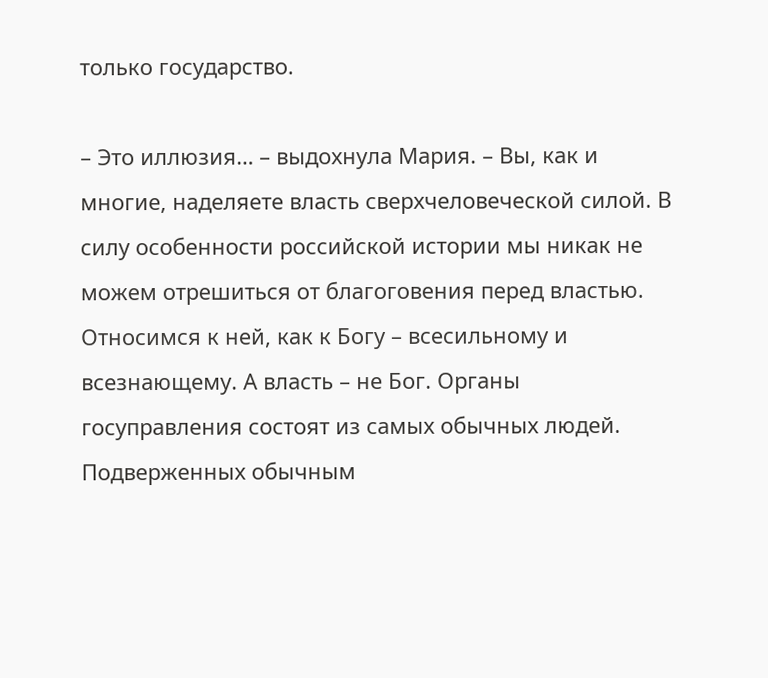только государство.

– Это иллюзия… – выдохнула Мария. – Вы, как и многие, наделяете власть сверхчеловеческой силой. В силу особенности российской истории мы никак не можем отрешиться от благоговения перед властью. Относимся к ней, как к Богу – всесильному и всезнающему. А власть – не Бог. Органы госуправления состоят из самых обычных людей. Подверженных обычным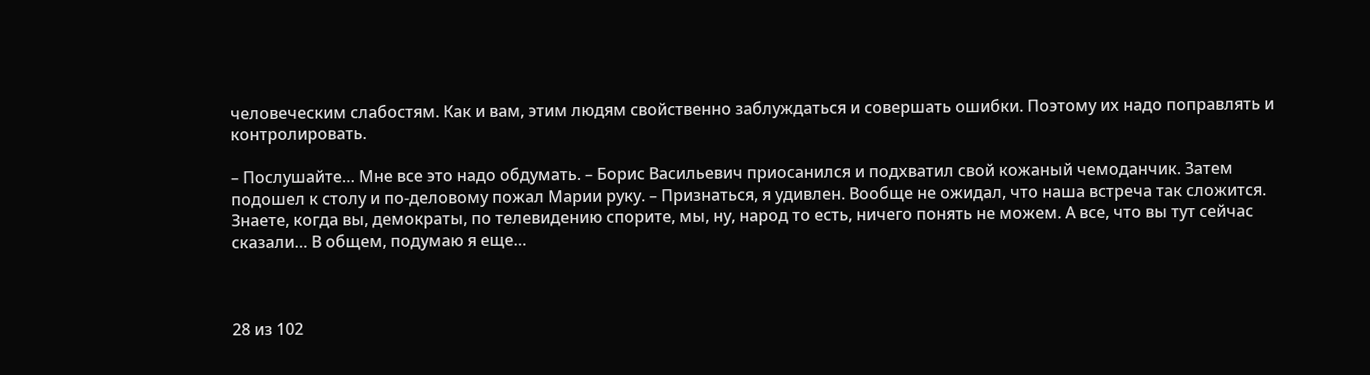человеческим слабостям. Как и вам, этим людям свойственно заблуждаться и совершать ошибки. Поэтому их надо поправлять и контролировать.

– Послушайте… Мне все это надо обдумать. – Борис Васильевич приосанился и подхватил свой кожаный чемоданчик. Затем подошел к столу и по-деловому пожал Марии руку. – Признаться, я удивлен. Вообще не ожидал, что наша встреча так сложится. Знаете, когда вы, демократы, по телевидению спорите, мы, ну, народ то есть, ничего понять не можем. А все, что вы тут сейчас сказали… В общем, подумаю я еще…



28 из 102